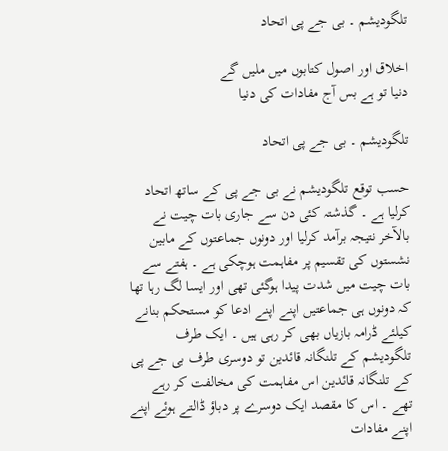تلگودیشم ۔ بی جے پی اتحاد

اخلاق اور اصول کتابوں میں ملیں گے
دنیا تو ہے بس آج مفادات کی دنیا

تلگودیشم ۔ بی جے پی اتحاد

حسب توقع تلگودیشم نے بی جے پی کے ساتھ اتحاد کرلیا ہے ۔ گذشتہ کئی دن سے جاری بات چیت نے بالآخر نتیجہ برآمد کرلیا اور دونوں جماعتوں کے مابین نشستوں کی تقسیم پر مفاہمت ہوچکی ہے ۔ ہفتے سے بات چیت میں شدت پیدا ہوگئی تھی اور ایسا لگ رہا تھا کہ دونوں ہی جماعتیں اپنے اپنے ادعا کو مستحکم بنانے کیلئے ڈرامہ بازیاں بھی کر رہی ہیں ۔ ایک طرف تلگودیشم کے تلنگانہ قائدین تو دوسری طرف بی جے پی کے تلنگانہ قائدین اس مفاہمت کی مخالفت کر رہے تھے ۔ اس کا مقصد ایک دوسرے پر دباؤ ڈالتے ہوئے اپنے اپنے مفادات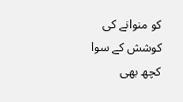کو منوانے کی کوشش کے سوا کچھ بھی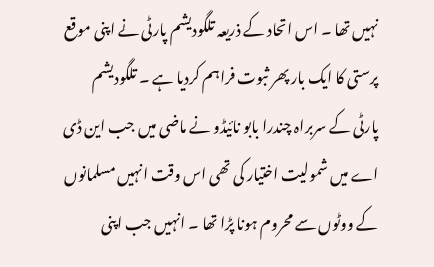نہیں تھا ۔ اس اتحاد کے ذریعہ تلگودیشم پارٹی نے اپنی موقع پرستی کا ایک بار پھر ثبوت فراہم کردیا ہے ۔ تلگودیشم پارٹی کے سربراہ چندرا بابو نائیڈو نے ماضی میں جب این ڈی اے میں شمولیت اختیار کی تھی اس وقت انہیں مسلمانوں کے ووٹوں سے محروم ہونا پڑا تھا ۔ انہیں جب اپنی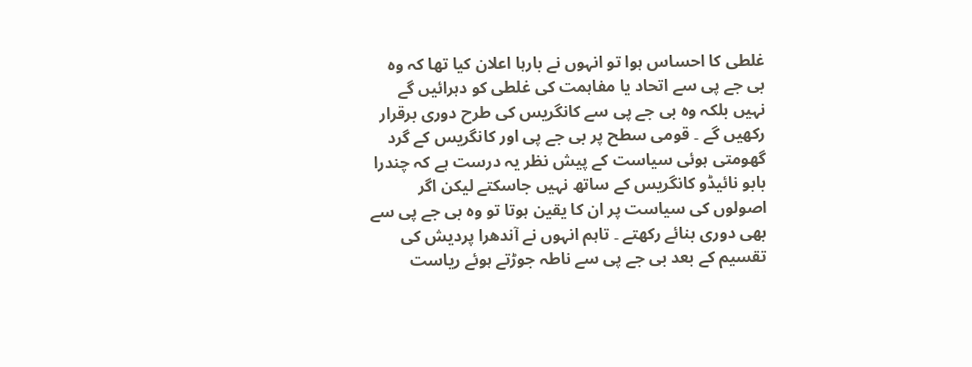غلطی کا احساس ہوا تو انہوں نے بارہا اعلان کیا تھا کہ وہ بی جے پی سے اتحاد یا مفاہمت کی غلطی کو دہرائیں گے نہیں بلکہ وہ بی جے پی سے کانگریس کی طرح دوری برقرار رکھیں گے ۔ قومی سطح پر بی جے پی اور کانگریس کے گرد گھومتی ہوئی سیاست کے پیش نظر یہ درست ہے کہ چندرا بابو نائیڈو کانگریس کے ساتھ نہیں جاسکتے لیکن اگر اصولوں کی سیاست پر ان کا یقین ہوتا تو وہ بی جے پی سے بھی دوری بنائے رکھتے ۔ تاہم انہوں نے آندھرا پردیش کی تقسیم کے بعد بی جے پی سے ناطہ جوڑتے ہوئے ریاست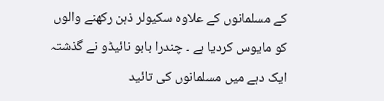کے مسلمانوں کے علاوہ سکیولر ذہن رکھنے والوں کو مایوس کردیا ہے ۔ چندرا بابو نائیڈو نے گذشتہ ایک دہے میں مسلمانوں کی تائید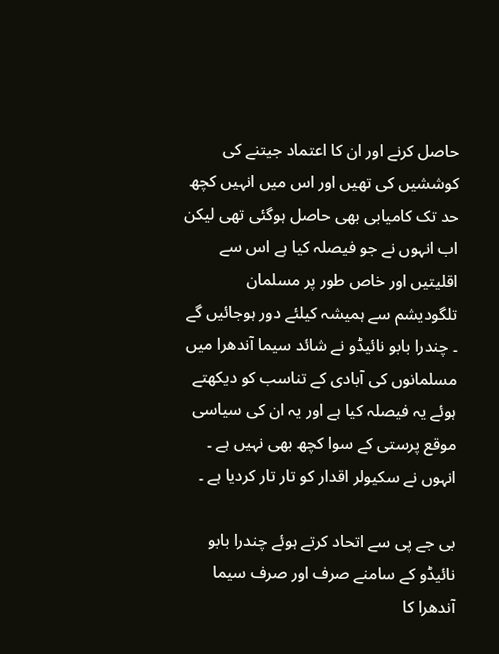حاصل کرنے اور ان کا اعتماد جیتنے کی کوششیں کی تھیں اور اس میں انہیں کچھ حد تک کامیابی بھی حاصل ہوگئی تھی لیکن اب انہوں نے جو فیصلہ کیا ہے اس سے اقلیتیں اور خاص طور پر مسلمان تلگودیشم سے ہمیشہ کیلئے دور ہوجائیں گے ۔ چندرا بابو نائیڈو نے شائد سیما آندھرا میں مسلمانوں کی آبادی کے تناسب کو دیکھتے ہوئے یہ فیصلہ کیا ہے اور یہ ان کی سیاسی موقع پرستی کے سوا کچھ بھی نہیں ہے ۔ انہوں نے سکیولر اقدار کو تار تار کردیا ہے ۔

بی جے پی سے اتحاد کرتے ہوئے چندرا بابو نائیڈو کے سامنے صرف اور صرف سیما آندھرا کا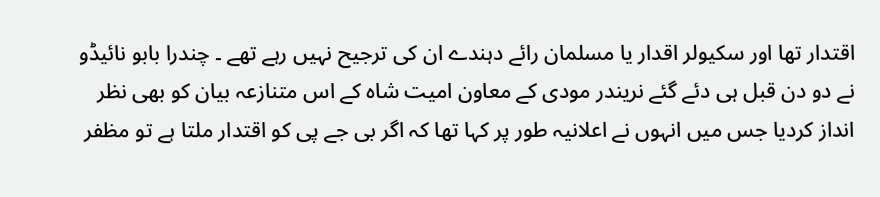اقتدار تھا اور سکیولر اقدار یا مسلمان رائے دہندے ان کی ترجیح نہیں رہے تھے ۔ چندرا بابو نائیڈو نے دو دن قبل ہی دئے گئے نریندر مودی کے معاون امیت شاہ کے اس متنازعہ بیان کو بھی نظر انداز کردیا جس میں انہوں نے اعلانیہ طور پر کہا تھا کہ اگر بی جے پی کو اقتدار ملتا ہے تو مظفر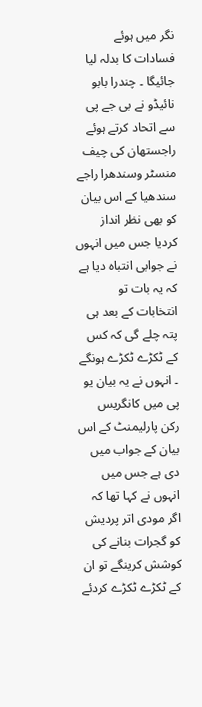نگر میں ہوئے فسادات کا بدلہ لیا جائیگا ۔ چندرا بابو نائیڈو نے بی جے پی سے اتحاد کرتے ہوئے راجستھان کی چیف منسٹر وسندھرا راجے سندھیا کے اس بیان کو بھی نظر انداز کردیا جس میں انہوں نے جوابی انتباہ دیا ہے کہ یہ بات تو انتخابات کے بعد ہی پتہ چلے گی کہ کس کے ٹکڑے ٹکڑے ہونگے ۔ انہوں نے یہ بیان یو پی میں کانگریس رکن پارلیمنٹ کے اس بیان کے جواب میں دی ہے جس میں انہوں نے کہا تھا کہ اگر مودی اتر پردیش کو گجرات بنانے کی کوشش کرینگے تو ان کے ٹکڑے ٹکڑے کردئے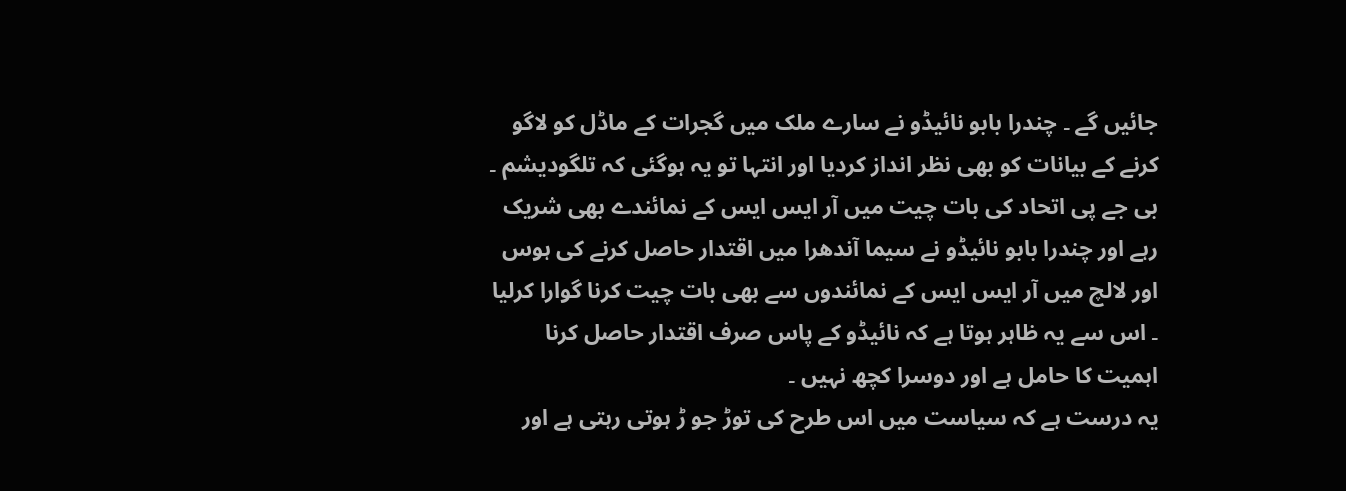جائیں گے ۔ چندرا بابو نائیڈو نے سارے ملک میں گجرات کے ماڈل کو لاگو کرنے کے بیانات کو بھی نظر انداز کردیا اور انتہا تو یہ ہوگئی کہ تلگودیشم ۔ بی جے پی اتحاد کی بات چیت میں آر ایس ایس کے نمائندے بھی شریک رہے اور چندرا بابو نائیڈو نے سیما آندھرا میں اقتدار حاصل کرنے کی ہوس اور لالچ میں آر ایس ایس کے نمائندوں سے بھی بات چیت کرنا گوارا کرلیا ۔ اس سے یہ ظاہر ہوتا ہے کہ نائیڈو کے پاس صرف اقتدار حاصل کرنا اہمیت کا حامل ہے اور دوسرا کچھ نہیں ۔
یہ درست ہے کہ سیاست میں اس طرح کی توڑ جو ڑ ہوتی رہتی ہے اور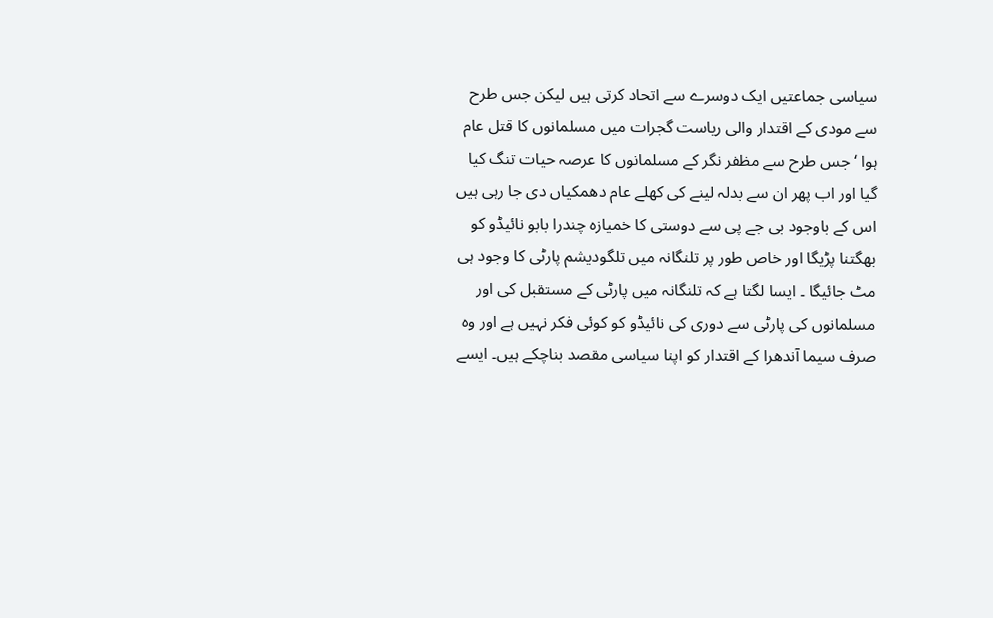سیاسی جماعتیں ایک دوسرے سے اتحاد کرتی ہیں لیکن جس طرح سے مودی کے اقتدار والی ریاست گجرات میں مسلمانوں کا قتل عام ہوا ‘ جس طرح سے مظفر نگر کے مسلمانوں کا عرصہ حیات تنگ کیا گیا اور اب پھر ان سے بدلہ لینے کی کھلے عام دھمکیاں دی جا رہی ہیں اس کے باوجود بی جے پی سے دوستی کا خمیازہ چندرا بابو نائیڈو کو بھگتنا پڑیگا اور خاص طور پر تلنگانہ میں تلگودیشم پارٹی کا وجود ہی مٹ جائیگا ۔ ایسا لگتا ہے کہ تلنگانہ میں پارٹی کے مستقبل کی اور مسلمانوں کی پارٹی سے دوری کی نائیڈو کو کوئی فکر نہیں ہے اور وہ صرف سیما آندھرا کے اقتدار کو اپنا سیاسی مقصد بناچکے ہیں۔ ایسے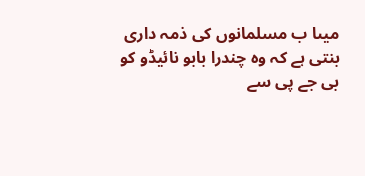میںا ب مسلمانوں کی ذمہ داری بنتی ہے کہ وہ چندرا بابو نائیڈو کو بی جے پی سے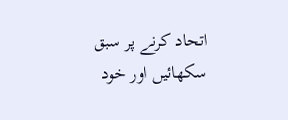اتحاد کرنے پر سبق سکھائیں اور خود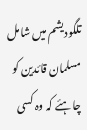تلگودیشم میں شامل مسلمان قائدین کو چاہئے کہ وہ کسی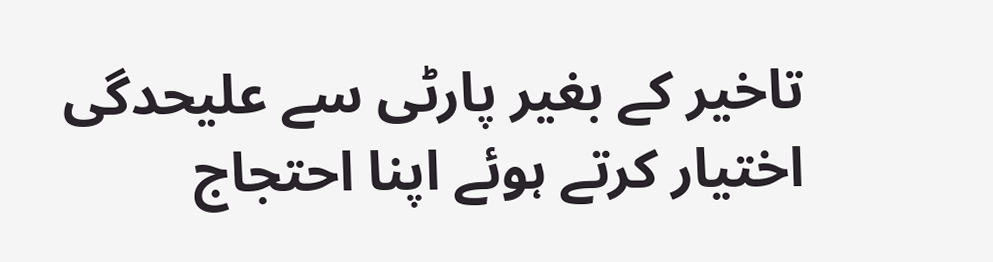تاخیر کے بغیر پارٹی سے علیحدگی اختیار کرتے ہوئے اپنا احتجاج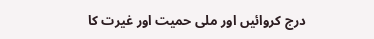درج کروائیں اور ملی حمیت اور غیرت کا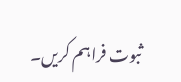ثبوت فراہم کریں۔